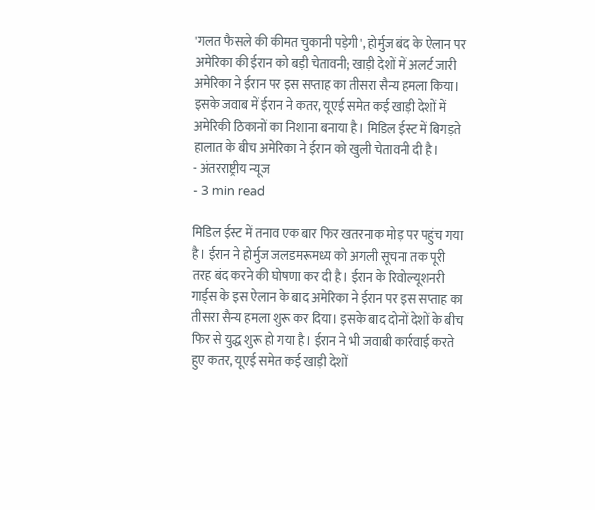'गलत फैसले की कीमत चुकानी पड़ेगी', होर्मुज बंद के ऐलान पर अमेरिका की ईरान को बड़ी चेतावनी; खाड़ी देशों में अलर्ट जारी
अमेरिका ने ईरान पर इस सप्ताह का तीसरा सैन्य हमला किया। इसके जवाब में ईरान ने कतर, यूएई समेत कई खाड़ी देशों में अमेरिकी ठिकानों का निशाना बनाया है। मिडिल ईस्ट में बिगड़ते हालात के बीच अमेरिका ने ईरान को खुली चेतावनी दी है।
- अंतरराष्ट्रीय न्यूज
- 3 min read

मिडिल ईस्ट में तनाव एक बार फिर खतरनाक मोड़ पर पहुंच गया है। ईरान ने होर्मुज जलडमरूमध्य को अगली सूचना तक पूरी तरह बंद करने की घोषणा कर दी है। ईरान के रिवोल्यूशनरी गार्ड्स के इस ऐलान के बाद अमेरिका ने ईरान पर इस सप्ताह का तीसरा सैन्य हमला शुरू कर दिया। इसके बाद दोनों देशों के बीच फिर से युद्ध शुरू हो गया है। ईरान ने भी जवाबी कार्रवाई करते हुए कतर, यूएई समेत कई खाड़ी देशों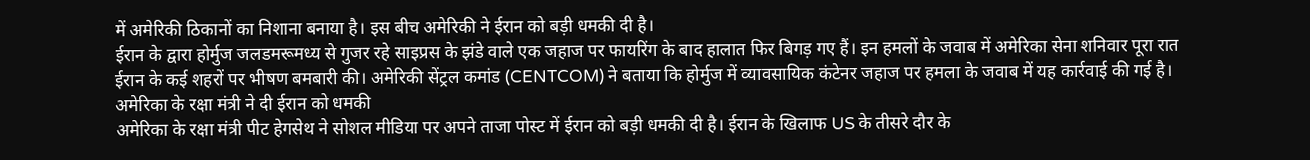में अमेरिकी ठिकानों का निशाना बनाया है। इस बीच अमेरिकी ने ईरान को बड़ी धमकी दी है।
ईरान के द्वारा होर्मुज जलडमरूमध्य से गुजर रहे साइप्रस के झंडे वाले एक जहाज पर फायरिंग के बाद हालात फिर बिगड़ गए हैं। इन हमलों के जवाब में अमेरिका सेना शनिवार पूरा रात ईरान के कई शहरों पर भीषण बमबारी की। अमेरिकी सेंट्रल कमांड (CENTCOM) ने बताया कि होर्मुज में व्यावसायिक कंटेनर जहाज पर हमला के जवाब में यह कार्रवाई की गई है।
अमेरिका के रक्षा मंत्री ने दी ईरान को धमकी
अमेरिका के रक्षा मंत्री पीट हेगसेथ ने सोशल मीडिया पर अपने ताजा पोस्ट में ईरान को बड़ी धमकी दी है। ईरान के खिलाफ US के तीसरे दौर के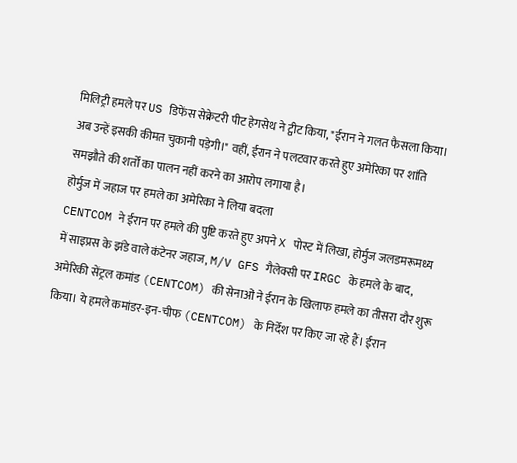मिलिट्री हमले पर US डिफेंस सेक्रेटरी पीट हेगसेथ ने ट्वीट किया, "ईरान ने गलत फैसला किया। अब उन्हें इसकी कीमत चुकानी पड़ेगी।" वहीं, ईरान ने पलटवार करते हुए अमेरिका पर शांति समझौते की शर्तों का पालन नहीं करने का आरोप लगाया है।
होर्मुज में जहाज पर हमले का अमेरिका ने लिया बदला
CENTCOM ने ईरान पर हमले की पुष्टि करते हुए अपने X पोस्ट में लिखा, होर्मुज जलडमरूमध्य में साइप्रस के झंडे वाले कंटेनर जहाज, M/V GFS गैलेक्सी पर IRGC के हमले के बाद, अमेरिकी सेंट्रल कमांड (CENTCOM) की सेनाओं ने ईरान के खिलाफ हमले का तीसरा दौर शुरू किया। ये हमले कमांडर-इन-चीफ (CENTCOM) के निर्देश पर किए जा रहे हैं। ईरान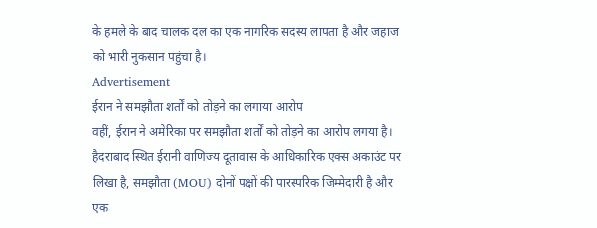के हमले के बाद चालक दल का एक नागरिक सदस्य लापता है और जहाज को भारी नुकसान पहुंचा है।
Advertisement
ईरान ने समझौता शर्तों को तोड़ने का लगाया आरोप
वहीं, ईरान ने अमेरिका पर समझौता शर्तों को तोड़ने का आरोप लगया है। हैदराबाद स्थित ईरानी वाणिज्य दूतावास के आधिकारिक एक्स अकाउंट पर लिखा है, समझौता (MOU) दोनों पक्षों की पारस्परिक जिम्मेदारी है और एक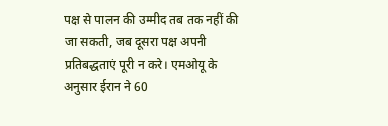पक्ष से पालन की उम्मीद तब तक नहीं की जा सकती, जब दूसरा पक्ष अपनी प्रतिबद्धताएं पूरी न करे। एमओयू के अनुसार ईरान ने 60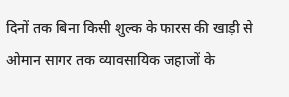दिनों तक बिना किसी शुल्क के फारस की खाड़ी से ओमान सागर तक व्यावसायिक जहाजों के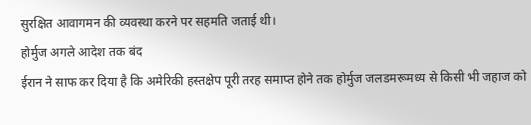सुरक्षित आवागमन की व्यवस्था करने पर सहमति जताई थी।
होर्मुज अगले आदेश तक बंद
ईरान ने साफ कर दिया है कि अमेरिकी हस्तक्षेप पूरी तरह समाप्त होने तक होर्मुज जलडमरूमध्य से किसी भी जहाज को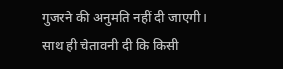गुजरने की अनुमति नहीं दी जाएगी। साथ ही चेतावनी दी कि किसी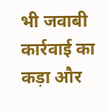भी जवाबी कार्रवाई का कड़ा और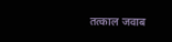तत्काल जवाब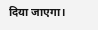दिया जाएगा।